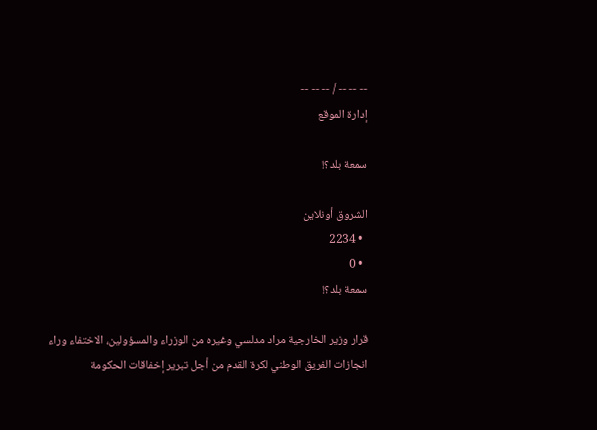-- -- -- / -- -- --
إدارة الموقع

سمعة بلد؟!

الشروق أونلاين
  • 2234
  • 0
سمعة بلد؟!

قرار وزير الخارجية مراد مدلسي وغيره من الوزراء والمسؤولين، الاختفاء وراء انجازات الفريق الوطني لكرة القدم من أجل تبرير إخفاقات الحكومة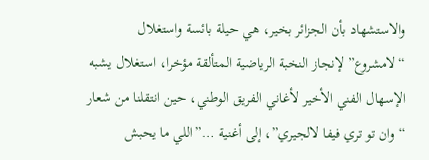والاستشهاد بأن الجزائر بخير، هي حيلة بائسة واستغلال “لامشروع” لإنجاز النخبة الرياضية المتألقة مؤخرا، استغلال يشبه الإسهال الفني الأخير لأغاني الفريق الوطني، حين انتقلنا من شعار “وان تو تري فيفا لالجيري”، إلى أغنية …”اللي ما يحبش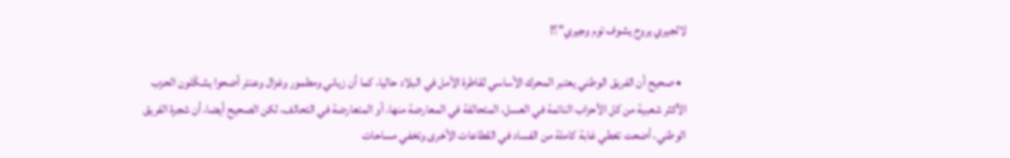لالجيري يروح يشوف توم وجيري”؟!

  • صحيح أن الفريق الوطني يعتبر المحرك الأساسي لقاطرة الأمل في البلاد حاليا، كما أن زياني ومطمور وغزال وعنتر أضحوا يشكّلون الحزب الأكثر شعبية من كل الأحزاب النائمة في العسل، المتحالفة في المعارضة منها، أو المتعارضة في التحالف، لكن الصحيح أيضا، أن شجرة الفريق الوطني، أضحت تغطي غابة كاملة من الفساد في القطاعات الأخرى وتخفي مساحات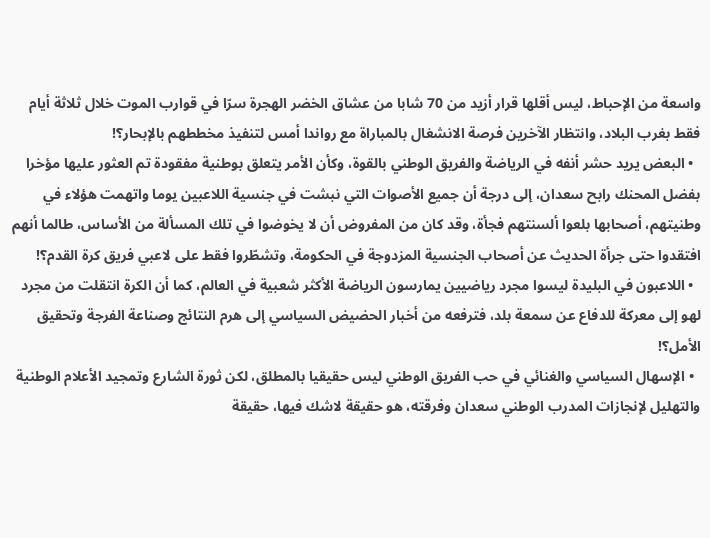واسعة من الإحباط، ليس أقلها قرار أزيد من 70 شابا من عشاق الخضر الهجرة سرّا في قوارب الموت خلال ثلاثة أيام فقط بغرب البلاد، وانتظار الآخرين فرصة الانشغال بالمباراة مع رواندا أمس لتنفيذ مخططهم بالإبحار؟!
  • البعض يريد حشر أنفه في الرياضة والفريق الوطني بالقوة، وكأن الأمر يتعلق بوطنية مفقودة تم العثور عليها مؤخرا بفضل المحنك رابح سعدان، إلى درجة أن جميع الأصوات التي نبشت في جنسية اللاعبين يوما واتهمت هؤلاء في وطنيتهم، أصحابها بلعوا ألسنتهم فجأة، وقد كان من المفروض أن لا يخوضوا في تلك المسألة من الأساس، طالما أنهم افتقدوا حتى جرأة الحديث عن أصحاب الجنسية المزدوجة في الحكومة، وتشطّروا فقط على لاعبي فريق كرة القدم؟!
  • اللاعبون في البليدة ليسوا مجرد رياضيين يمارسون الرياضة الأكثر شعبية في العالم، كما أن الكرة انتقلت من مجرد لهو إلى معركة للدفاع عن سمعة بلد، فترفعه من أخبار الحضيض السياسي إلى هرم النتائج وصناعة الفرجة وتحقيق الأمل؟!
  • الإسهال السياسي والغنائي في حب الفريق الوطني ليس حقيقيا بالمطلق، لكن ثورة الشارع وتمجيد الأعلام الوطنية والتهليل لإنجازات المدرب الوطني سعدان وفرقته، هو حقيقة لاشك فيها، حقيقة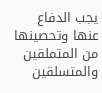يجب الدفاع عنها وتحصينها من المتملقين والمتسلقين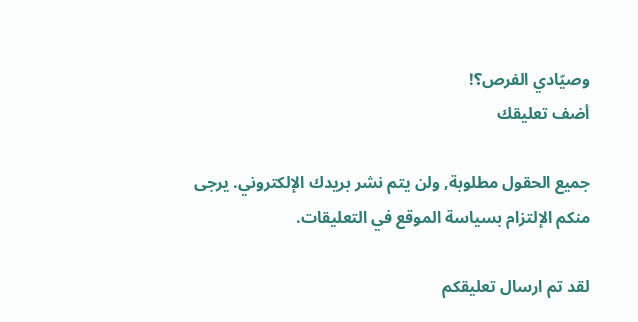وصيّادي الفرص؟!
أضف تعليقك

جميع الحقول مطلوبة, ولن يتم نشر بريدك الإلكتروني. يرجى منكم الإلتزام بسياسة الموقع في التعليقات.

لقد تم ارسال تعليقكم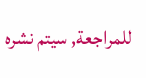للمراجعة, سيتم نشره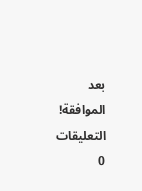بعد الموافقة!
التعليقات
0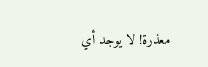معذرة! لا يوجد أي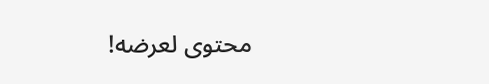محتوى لعرضه!